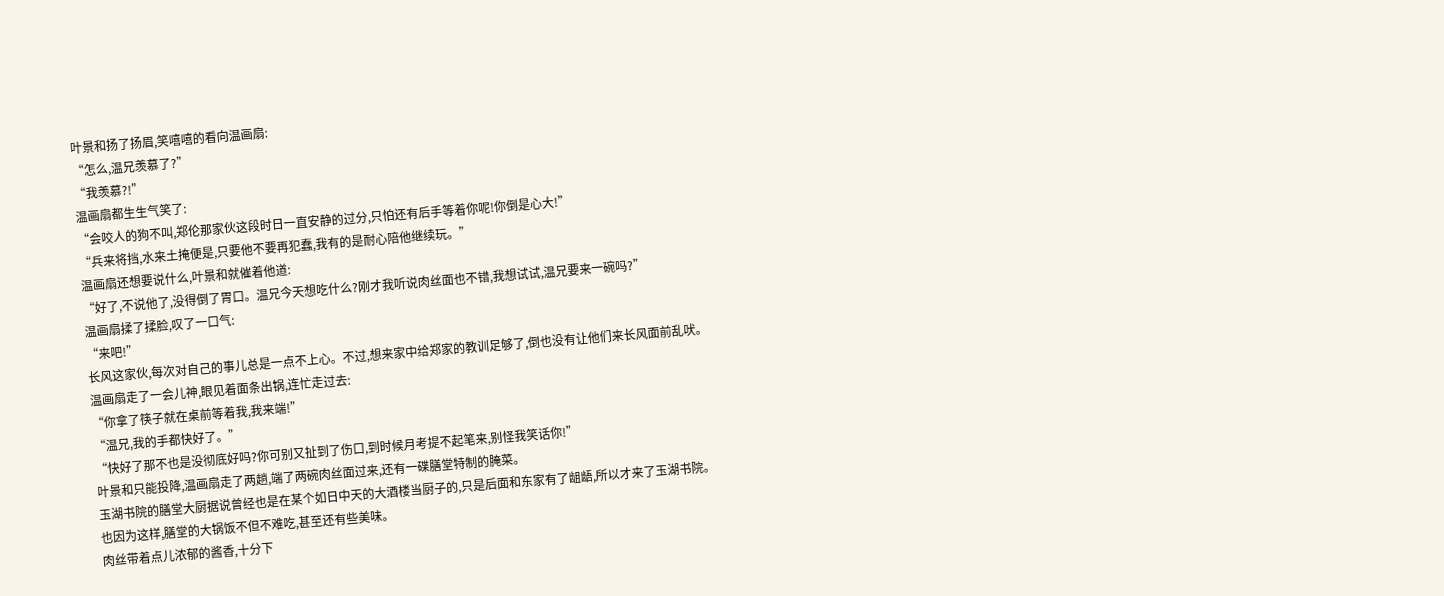叶景和扬了扬眉,笑嘻嘻的看向温画扇:
“怎么,温兄羡慕了?”
“我羡慕?!”
温画扇都生生气笑了:
“会咬人的狗不叫,郑伦那家伙这段时日一直安静的过分,只怕还有后手等着你呢!你倒是心大!”
“兵来将挡,水来土掩便是,只要他不要再犯蠢,我有的是耐心陪他继续玩。”
温画扇还想要说什么,叶景和就催着他道:
“好了,不说他了,没得倒了胃口。温兄今天想吃什么?刚才我听说肉丝面也不错,我想试试,温兄要来一碗吗?”
温画扇揉了揉脸,叹了一口气:
“来吧!”
长风这家伙,每次对自己的事儿总是一点不上心。不过,想来家中给郑家的教训足够了,倒也没有让他们来长风面前乱吠。
温画扇走了一会儿神,眼见着面条出锅,连忙走过去:
“你拿了筷子就在桌前等着我,我来端!”
“温兄,我的手都快好了。”
“快好了那不也是没彻底好吗?你可别又扯到了伤口,到时候月考提不起笔来,别怪我笑话你!”
叶景和只能投降,温画扇走了两趟,端了两碗肉丝面过来,还有一碟膳堂特制的腌菜。
玉湖书院的膳堂大厨据说曾经也是在某个如日中天的大酒楼当厨子的,只是后面和东家有了龃龉,所以才来了玉湖书院。
也因为这样,膳堂的大锅饭不但不难吃,甚至还有些美味。
肉丝带着点儿浓郁的酱香,十分下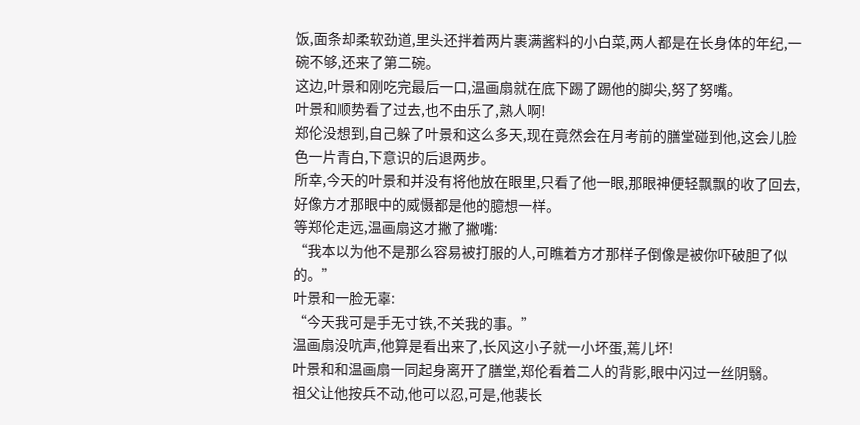饭,面条却柔软劲道,里头还拌着两片裹满酱料的小白菜,两人都是在长身体的年纪,一碗不够,还来了第二碗。
这边,叶景和刚吃完最后一口,温画扇就在底下踢了踢他的脚尖,努了努嘴。
叶景和顺势看了过去,也不由乐了,熟人啊!
郑伦没想到,自己躲了叶景和这么多天,现在竟然会在月考前的膳堂碰到他,这会儿脸色一片青白,下意识的后退两步。
所幸,今天的叶景和并没有将他放在眼里,只看了他一眼,那眼神便轻飘飘的收了回去,好像方才那眼中的威慑都是他的臆想一样。
等郑伦走远,温画扇这才撇了撇嘴:
“我本以为他不是那么容易被打服的人,可瞧着方才那样子倒像是被你吓破胆了似的。”
叶景和一脸无辜:
“今天我可是手无寸铁,不关我的事。”
温画扇没吭声,他算是看出来了,长风这小子就一小坏蛋,蔫儿坏!
叶景和和温画扇一同起身离开了膳堂,郑伦看着二人的背影,眼中闪过一丝阴翳。
祖父让他按兵不动,他可以忍,可是,他裴长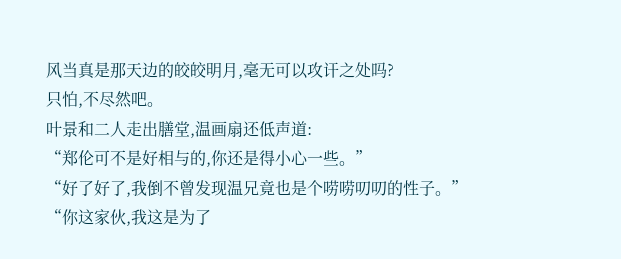风当真是那天边的皎皎明月,毫无可以攻讦之处吗?
只怕,不尽然吧。
叶景和二人走出膳堂,温画扇还低声道:
“郑伦可不是好相与的,你还是得小心一些。”
“好了好了,我倒不曾发现温兄竟也是个唠唠叨叨的性子。”
“你这家伙,我这是为了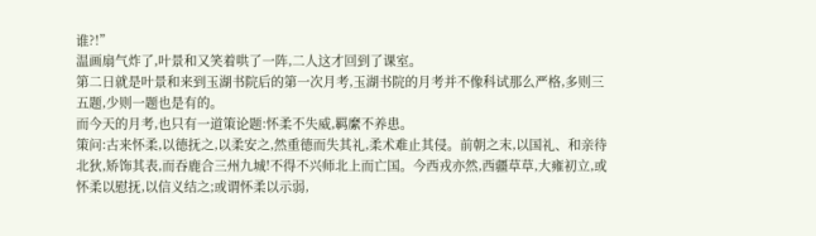谁?!”
温画扇气炸了,叶景和又笑着哄了一阵,二人这才回到了课室。
第二日就是叶景和来到玉湖书院后的第一次月考,玉湖书院的月考并不像科试那么严格,多则三五题,少则一题也是有的。
而今天的月考,也只有一道策论题:怀柔不失威,羁縻不养患。
策问:古来怀柔,以德抚之,以柔安之,然重德而失其礼,柔术难止其侵。前朝之末,以国礼、和亲待北狄,矫饰其表,而吞鹿合三州九城!不得不兴师北上而亡国。今西戎亦然,西疆草草,大雍初立,或怀柔以慰抚,以信义结之;或谓怀柔以示弱,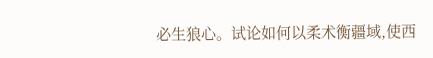必生狼心。试论如何以柔术衡疆域,使西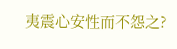夷震心安性而不怨之?